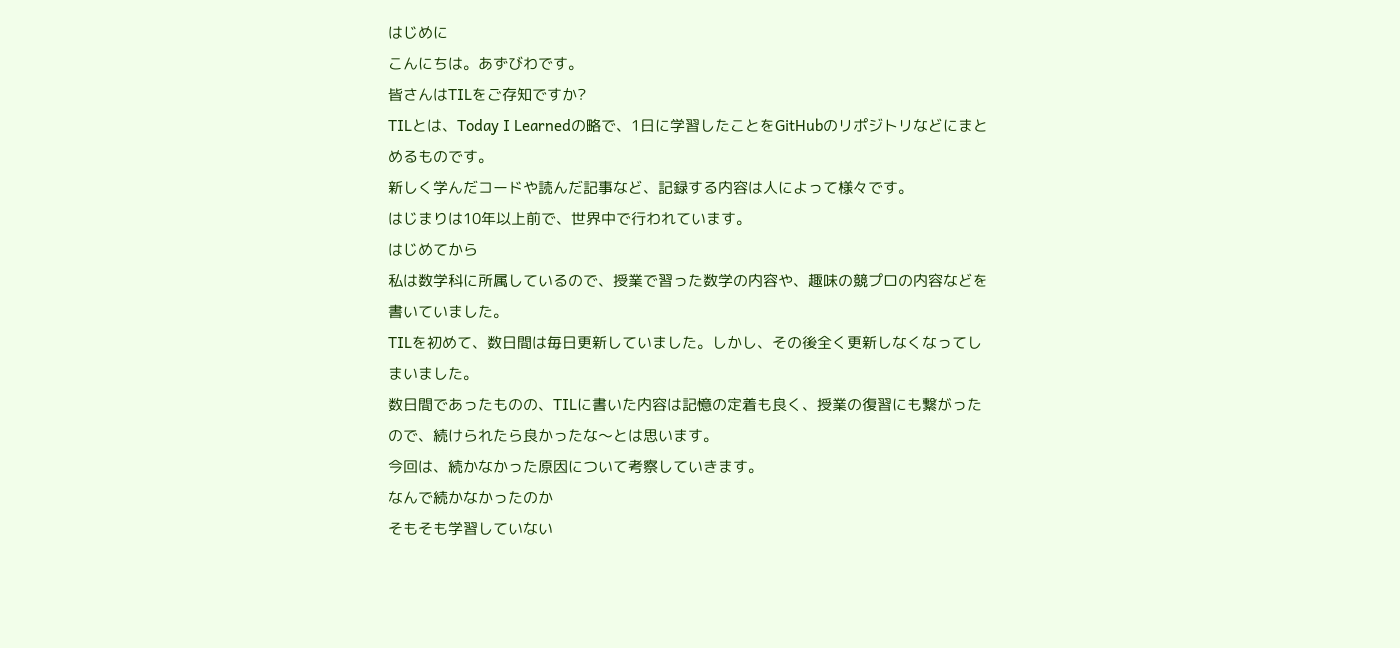はじめに
こんにちは。あずびわです。
皆さんはTILをご存知ですか?
TILとは、Today I Learnedの略で、1日に学習したことをGitHubのリポジトリなどにまとめるものです。
新しく学んだコードや読んだ記事など、記録する内容は人によって様々です。
はじまりは10年以上前で、世界中で行われています。
はじめてから
私は数学科に所属しているので、授業で習った数学の内容や、趣味の競プロの内容などを書いていました。
TILを初めて、数日間は毎日更新していました。しかし、その後全く更新しなくなってしまいました。
数日間であったものの、TILに書いた内容は記憶の定着も良く、授業の復習にも繋がったので、続けられたら良かったな〜とは思います。
今回は、続かなかった原因について考察していきます。
なんで続かなかったのか
そもそも学習していない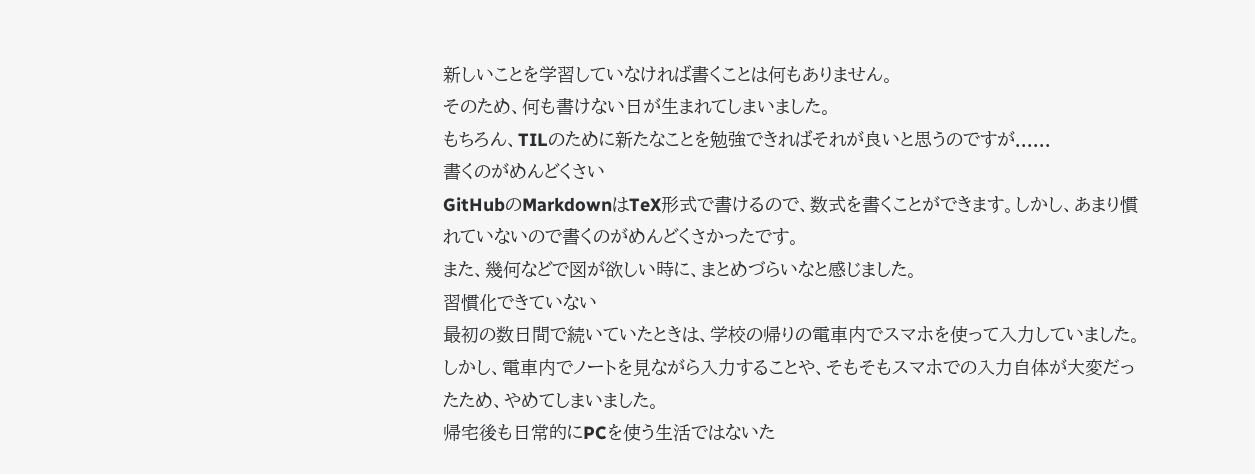新しいことを学習していなければ書くことは何もありません。
そのため、何も書けない日が生まれてしまいました。
もちろん、TILのために新たなことを勉強できればそれが良いと思うのですが......
書くのがめんどくさい
GitHubのMarkdownはTeX形式で書けるので、数式を書くことができます。しかし、あまり慣れていないので書くのがめんどくさかったです。
また、幾何などで図が欲しい時に、まとめづらいなと感じました。
習慣化できていない
最初の数日間で続いていたときは、学校の帰りの電車内でスマホを使って入力していました。
しかし、電車内でノートを見ながら入力することや、そもそもスマホでの入力自体が大変だったため、やめてしまいました。
帰宅後も日常的にPCを使う生活ではないた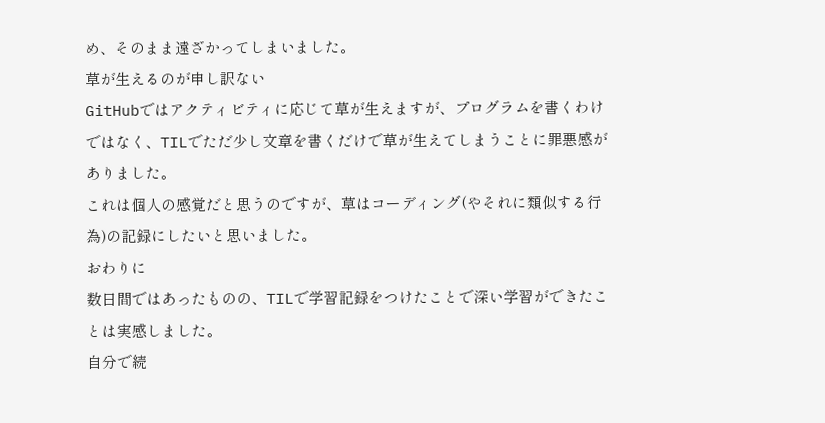め、そのまま遠ざかってしまいました。
草が生えるのが申し訳ない
GitHubではアクティビティに応じて草が生えますが、プログラムを書くわけではなく、TILでただ少し文章を書くだけで草が生えてしまうことに罪悪感がありました。
これは個人の感覚だと思うのですが、草はコーディング(やそれに類似する行為)の記録にしたいと思いました。
おわりに
数日間ではあったものの、TILで学習記録をつけたことで深い学習ができたことは実感しました。
自分で続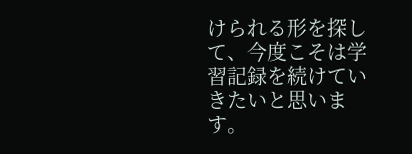けられる形を探して、今度こそは学習記録を続けていきたいと思います。